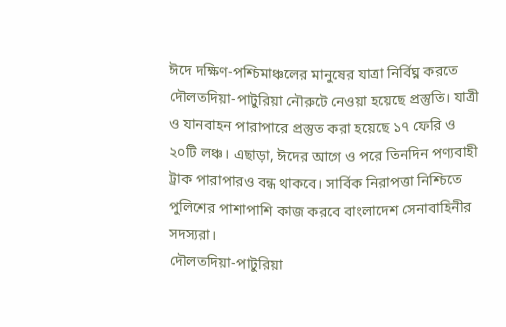ঈদে দক্ষিণ-পশ্চিমাঞ্চলের মানুষের যাত্রা নির্বিঘ্ন করতে দৌলতদিয়া-পাটুরিয়া নৌরুটে নেওয়া হয়েছে প্রস্তুতি। যাত্রী ও যানবাহন পারাপারে প্রস্তুত করা হয়েছে ১৭ ফেরি ও ২০টি লঞ্চ। এছাড়া, ঈদের আগে ও পরে তিনদিন পণ্যবাহী ট্রাক পারাপারও বন্ধ থাকবে। সার্বিক নিরাপত্তা নিশ্চিতে পুলিশের পাশাপাশি কাজ করবে বাংলাদেশ সেনাবাহিনীর সদস্যরা।
দৌলতদিয়া-পাটুরিয়া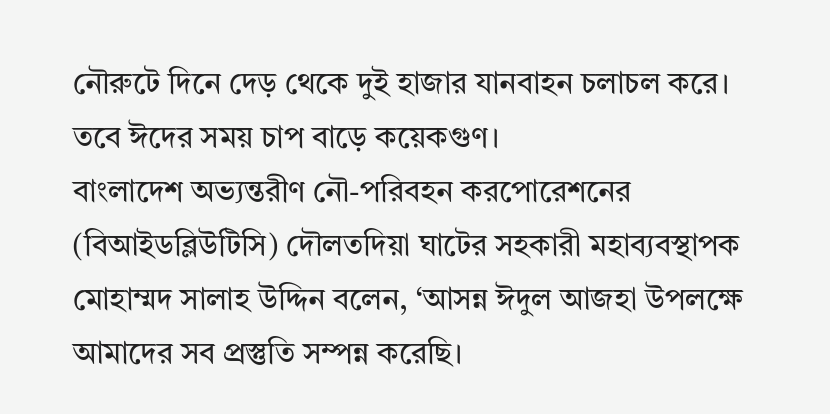নৌরুটে দিনে দেড় থেকে দুই হাজার যানবাহন চলাচল করে। তবে ঈদের সময় চাপ বাড়ে কয়েকগুণ।
বাংলাদেশ অভ্যন্তরীণ নৌ-পরিবহন করপোরেশনের (বিআইডব্লিউটিসি) দৌলতদিয়া ঘাটের সহকারী মহাব্যবস্থাপক মোহাম্মদ সালাহ উদ্দিন বলেন, ‘আসন্ন ঈদুল আজহা উপলক্ষে আমাদের সব প্রস্তুতি সম্পন্ন করেছি।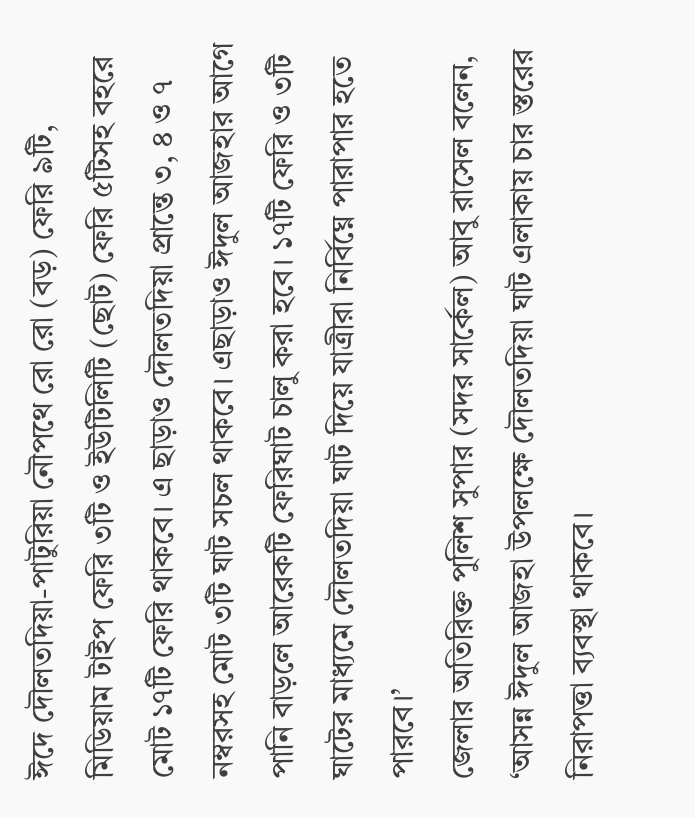ঈদে দৌলতদিয়া-পাটুরিয়া নৌপথে রো রো (বড়) ফেরি ৯টি, মিডিয়াম টাইপ ফেরি ৩টি ও ইউটিলিটি (ছোট) ফেরি ৫টিসহ বহরে মোট ১৭টি ফেরি থাকবে। এ ছাড়াও দৌলতদিয়া প্রান্তে ৩, ৪ ও ৭ নম্বরসহ মোট ৩টি ঘাট সচল থাকবে। এছাড়াও ঈদুল আজহার আগে পানি বাড়লে আরেকটি ফেরিঘাট চালু করা হবে। ১৭টি ফেরি ও ৩টি ঘাটের মাধ্যমে দৌলতদিয়া ঘাট দিয়ে যাত্রীরা নির্বিঘ্নে পারাপার হতে পারবে।’
জেলার অতিরিক্ত পুলিশ সুপার (সদর সার্কেল) আবু রাসেল বলেন, ‘আসন্ন ঈদুল আজহা উপলক্ষে দৌলতদিয়া ঘাট এলাকায় চার স্তরের নিরাপত্তা ব্যবস্থা থাকবে।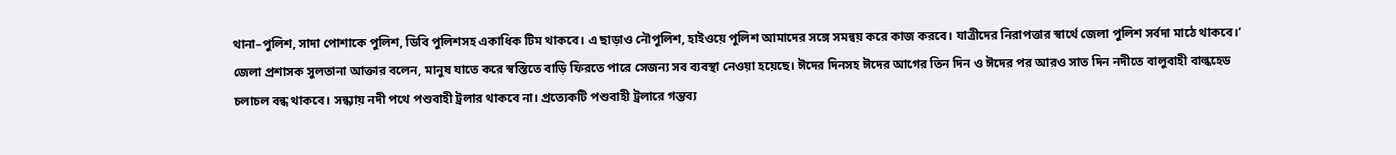থানা–পুলিশ, সাদা পোশাকে পুলিশ, ডিবি পুলিশসহ একাধিক টিম থাকবে। এ ছাড়াও নৌপুলিশ, হাইওয়ে পুলিশ আমাদের সঙ্গে সমন্বয় করে কাজ করবে। যাত্রীদের নিরাপত্তার স্বার্থে জেলা পুলিশ সর্বদা মাঠে থাকবে।’
জেলা প্রশাসক সুলতানা আক্তার বলেন, মানুষ যাতে করে স্বস্তিতে বাড়ি ফিরতে পারে সেজন্য সব ব্যবস্থা নেওয়া হয়েছে। ঈদের দিনসহ ঈদের আগের তিন দিন ও ঈদের পর আরও সাত দিন নদীতে বালুবাহী বাল্কহেড চলাচল বন্ধ থাকবে। সন্ধ্যায় নদী পথে পশুবাহী ট্রলার থাকবে না। প্রত্যেকটি পশুবাহী ট্রলারে গন্তব্য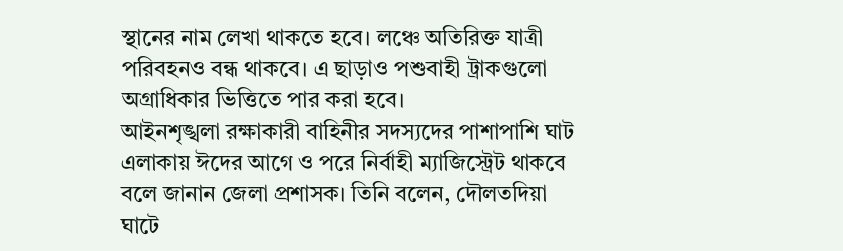স্থানের নাম লেখা থাকতে হবে। লঞ্চে অতিরিক্ত যাত্রী পরিবহনও বন্ধ থাকবে। এ ছাড়াও পশুবাহী ট্রাকগুলো অগ্রাধিকার ভিত্তিতে পার করা হবে।
আইনশৃঙ্খলা রক্ষাকারী বাহিনীর সদস্যদের পাশাপাশি ঘাট এলাকায় ঈদের আগে ও পরে নির্বাহী ম্যাজিস্ট্রেট থাকবে বলে জানান জেলা প্রশাসক। তিনি বলেন, দৌলতদিয়া ঘাটে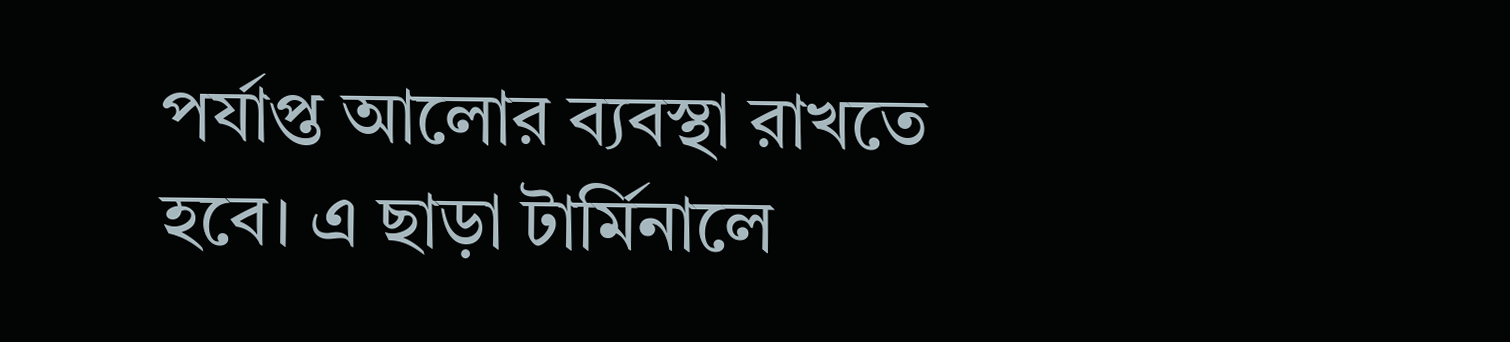পর্যাপ্ত আলোর ব্যবস্থা রাখতে হবে। এ ছাড়া টার্মিনালে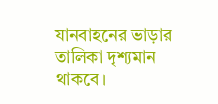যানবাহনের ভাড়ার তালিকা দৃশ্যমান থাকবে।